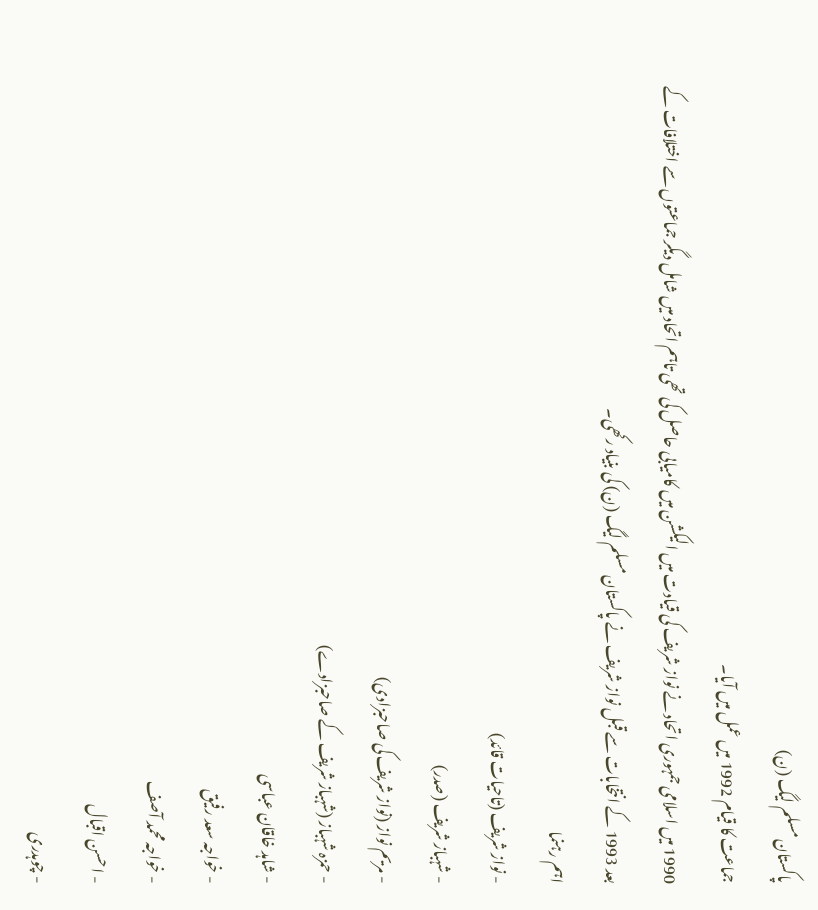پاکستان مسلم لیگ (ن)
جماعت کا قیام 1992 میں عمل میں آیا۔
1990 میں اسلامی جمہوری اتحاد نے نواز شریف کی قیادت میں الیکشن میں کامیابی حاصل کی تھی تاہم اتحاد میں شامل دیگر جماعتوں سے اختلافات کے بعد 1993 کے انتخابات سے قبل نواز شریف نے پاکستان مسلم لیگ (ن) کی بنیاد رکھی۔
اہم رہنما
- نواز شریف (تاحیات قائد)
- شہباز شریف (صدر)
- مریم نواز (نواز شریف کی صاحبزادی)
- حمزہ شہباز (شہباز شریف کے صاحبزادے)
- شاہد خاقان عباسی
- خواجہ سعد رفیق
- خواجہ محمد آصف
- احسن اقبال
- چوہدری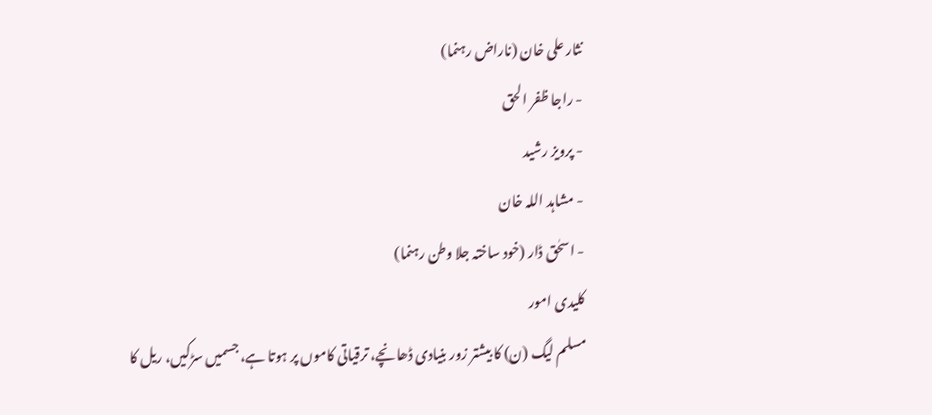نثار علی خان (ناراض رہنما)
- راجا ظفر الحق
- پرویز رشید
- مشاہد اللہ خان
- اسحٰق ڈار (خود ساختہ جلا وطن رہنما)
کلیدی امور
مسلم لیگ (ن) کا بیشتر زور بنیادی ڈھانچے، ترقیاتی کاموں پر ہوتا ہے، جسمیں سڑکیں، ریل کا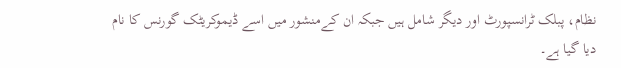نظام، پبلک ٹرانسپورٹ اور دیگر شامل ہیں جبکہ ان کےمنشور میں اسے ڈیموکریٹک گورنس کا نام دیا گیا ہے۔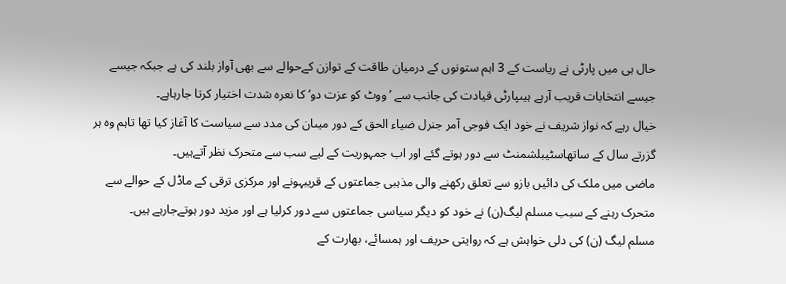حال ہی میں پارٹی نے ریاست کے 3 اہم ستونوں کے درمیان طاقت کے توازن کےحوالے سے بھی آواز بلند کی ہے جبکہ جیسے جیسے انتخابات قریب آرہے ہیںپارٹی قیادت کی جانب سے ’ووٹ کو عزت دو‘ کا نعرہ شدت اختیار کرتا جارہاہے۔
خیال رہے کہ نواز شریف نے خود ایک فوجی آمر جنرل ضیاء الحق کے دور میںان کی مدد سے سیاست کا آغاز کیا تھا تاہم وہ ہر گزرتے سال کے ساتھاسٹیبلشمنٹ سے دور ہوتے گئے اور اب جمہوریت کے لیے سب سے متحرک نظر آتےہیں۔
ماضی میں ملک کی دائیں بازو سے تعلق رکھنے والی مذہبی جماعتوں کے قریبہونے اور مرکزی ترقی کے ماڈل کے حوالے سے متحرک رہنے کے سبب مسلم لیگ(ن) نے خود کو دیگر سیاسی جماعتوں سے دور کرلیا ہے اور مزید دور ہوتےجارہے ہیں۔
مسلم لیگ (ن) کی دلی خواہش ہے کہ روایتی حریف اور ہمسائے، بھارت کے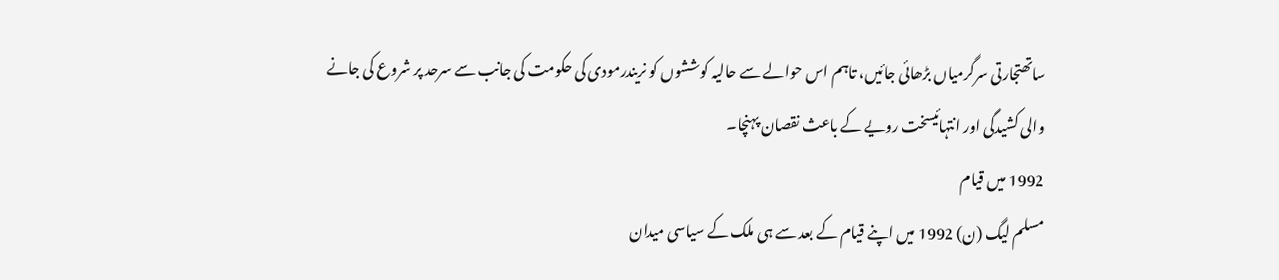ساتھتجارتی سرگرمیاں بڑھائی جائیں، تاہم اس حوالے سے حالیہ کوششوں کو نریندرمودی کی حکومت کی جانب سے سرحد پر شروع کی جانے والی کشیدگی اور انتہائیسخت رویے کے باعث نقصان پہنچا۔
1992 میں قیام
مسلم لیگ (ن) 1992 میں اپنے قیام کے بعد سے ہی ملک کے سیاسی میدان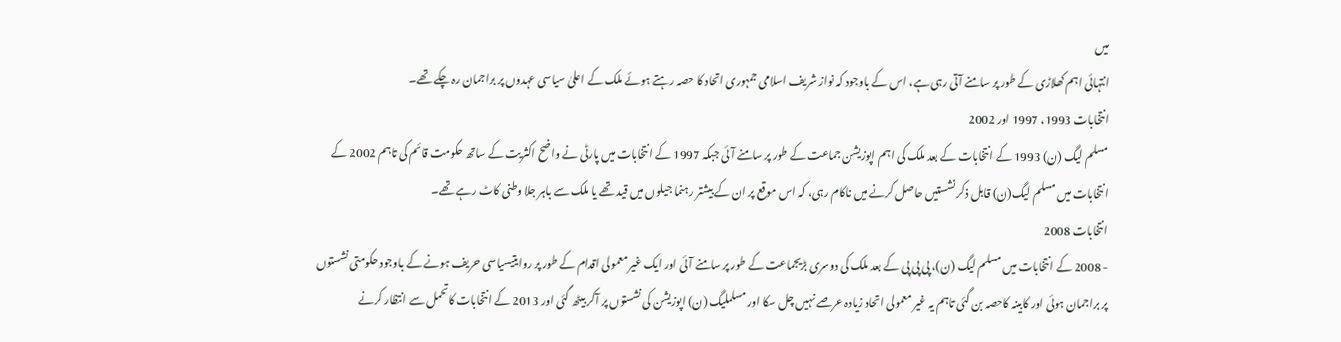میں
انتہائی اہم کھلاڑی کے طور پر سامنے آتی رہی ہے، اس کے باوجود کہ نواز شریف اسلامی جمہوری اتحاد کا حصہ رہتے ہوئے ملک کے اعلیٰ سیاسی عہدوں پر براجمان رہ چکے تھے۔
انتخابات 1993، 1997 اور 2002
مسلم لیگ (ن) 1993 کے انتخابات کے بعد ملک کی اہم اپوزیشن جماعت کے طور پر سامنے آئی جبکہ 1997 کے انتخابات میں پارٹی نے واضح اکثریت کے ساتھ حکومت قائم کی تاہم 2002 کے انتخابات میں مسلم لیگ(ن) قابل ذکر نشستیں حاصل کرنے میں ناکام رہی، کہ اس موقع پر ان کے بیشتر رہنما جیلوں میں قید تھے یا ملک سے باہر جلا وطنی کاٹ رہے تھے۔
انتخابات 2008
- 2008 کے انتخابات میں مسلم لیگ (ن)، پی پی پی کے بعد ملک کی دوسری بڑیجماعت کے طور پر سامنے آئی اور ایک غیر معمولی اقدام کے طور پر روایتیسیاسی حریف ہونے کے باوجود حکومتی نشستوں پر براجمان ہوئی اور کابینہ کاحصہ بن گئی تاہم یہ غیر معمولی اتحاد زیادہ عرصے نہیں چل سکا اور مسلملیگ (ن) اپوزیشن کی نشستوں پر آکر بیٹھ گئی اور 2013 کے انتخابات کاتحمل سے انتظار کرنے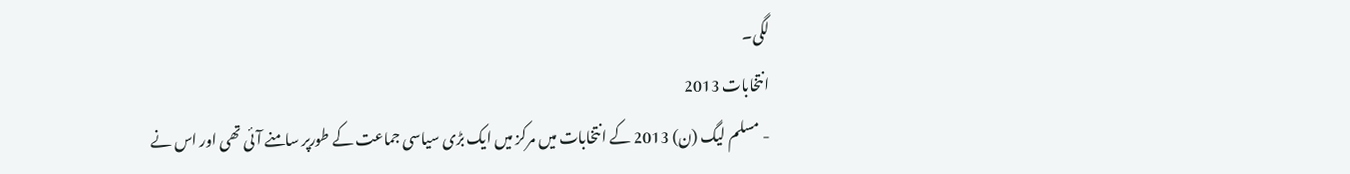لگی۔
انتخابات 2013
- مسلم لیگ (ن) 2013 کے انتخابات میں مرکز میں ایک بڑی سیاسی جماعت کے طورپر سامنے آئی تھی اور اس نے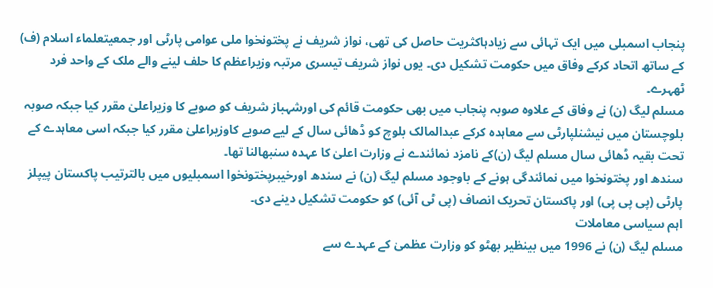پنجاب اسمبلی میں ایک تہائی سے زیادہاکثریت حاصل کی تھی، نواز شریف نے پختونخوا ملی عوامی پارٹی اور جمعیتعلماء اسلام (ف) کے ساتھ اتحاد کرکے وفاق میں حکومت تشکیل دی۔ یوں نواز شریف تیسری مرتبہ وزیراعظم کا حلف لینے والے ملک کے واحد فرد ٹھہرے۔
مسلم لیگ (ن) نے وفاق کے علاوہ صوبہ پنجاب میں بھی حکومت قائم کی اورشہباز شریف کو صوبے کا وزیراعلیٰ مقرر کیا جبکہ صوبہ بلوچستان میں نیشنلپارٹی سے معاہدہ کرکے عبدالمالک بلوچ کو ڈھائی سال کے لیے صوبے کاوزیراعلیٰ مقرر کیا جبکہ اسی معاہدے کے تحت بقیہ ڈھائی سال مسلم لیگ (ن)کے نامزد نمائندے نے وزارت اعلیٰ کا عہدہ سنبھالنا تھا۔
سندھ اور پختونخوا میں نمائندگی ہونے کے باوجود مسلم لیگ (ن) نے سندھ اورخیبرپختونخوا اسمبلیوں میں بالترتیب پاکستان پیپلز پارٹی (پی پی پی) اور پاکستان تحریک انصاف (پی ٹی آئی) کو حکومت تشکیل دینے دی۔
اہم سیاسی معاملات
مسلم لیگ (ن) نے 1996 میں بینظیر بھٹو کو وزارت عظمیٰ کے عہدے سے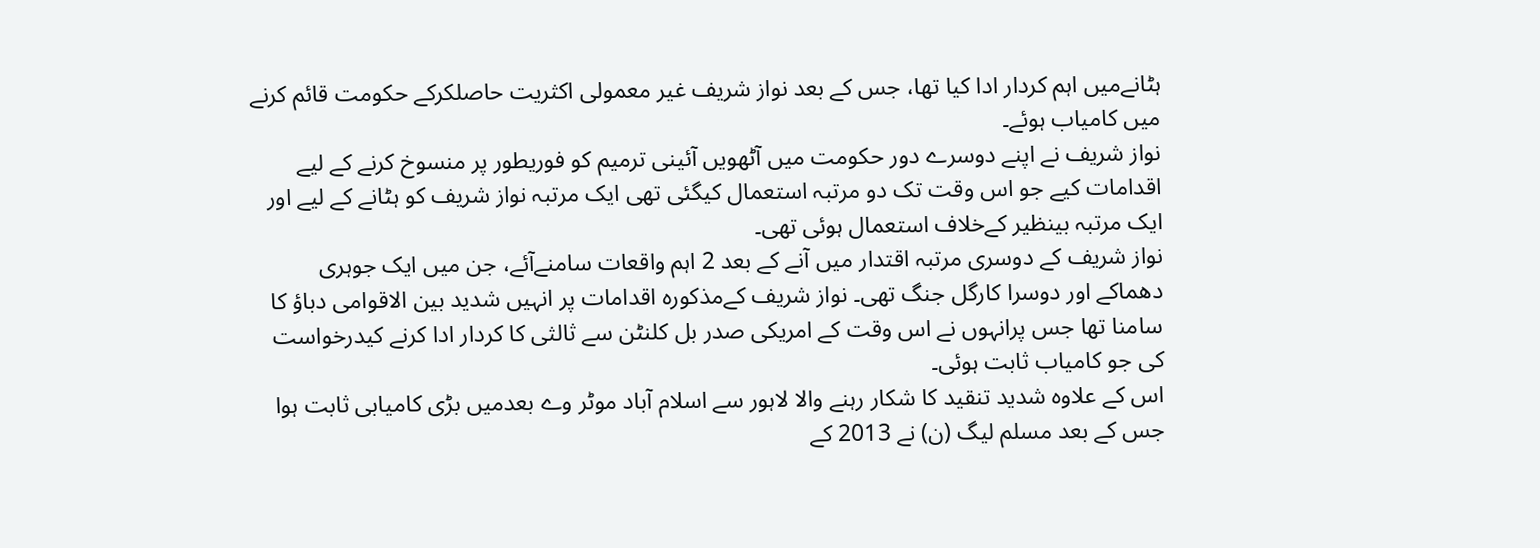ہٹانےمیں اہم کردار ادا کیا تھا، جس کے بعد نواز شریف غیر معمولی اکثریت حاصلکرکے حکومت قائم کرنے میں کامیاب ہوئے۔
نواز شریف نے اپنے دوسرے دور حکومت میں آٹھویں آئینی ترمیم کو فوریطور پر منسوخ کرنے کے لیے اقدامات کیے جو اس وقت تک دو مرتبہ استعمال کیگئی تھی ایک مرتبہ نواز شریف کو ہٹانے کے لیے اور ایک مرتبہ بینظیر کےخلاف استعمال ہوئی تھی۔
نواز شریف کے دوسری مرتبہ اقتدار میں آنے کے بعد 2 اہم واقعات سامنےآئے، جن میں ایک جوہری دھماکے اور دوسرا کارگل جنگ تھی۔ نواز شریف کےمذکورہ اقدامات پر انہیں شدید بین الاقوامی دباؤ کا سامنا تھا جس پرانہوں نے اس وقت کے امریکی صدر بل کلنٹن سے ثالثی کا کردار ادا کرنے کیدرخواست کی جو کامیاب ثابت ہوئی۔
اس کے علاوہ شدید تنقید کا شکار رہنے والا لاہور سے اسلام آباد موٹر وے بعدمیں بڑی کامیابی ثابت ہوا جس کے بعد مسلم لیگ (ن) نے 2013 کے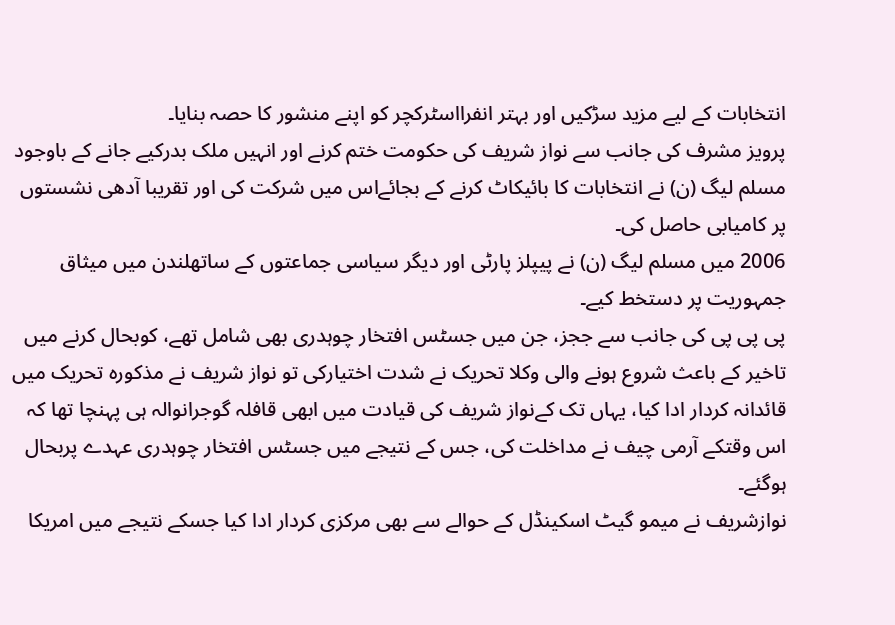انتخابات کے لیے مزید سڑکیں اور بہتر انفرااسٹرکچر کو اپنے منشور کا حصہ بنایا۔
پرویز مشرف کی جانب سے نواز شریف کی حکومت ختم کرنے اور انہیں ملک بدرکیے جانے کے باوجود مسلم لیگ (ن) نے انتخابات کا بائیکاٹ کرنے کے بجائےاس میں شرکت کی اور تقریبا آدھی نشستوں پر کامیابی حاصل کی۔
2006 میں مسلم لیگ (ن) نے پیپلز پارٹی اور دیگر سیاسی جماعتوں کے ساتھلندن میں میثاق جمہوریت پر دستخط کیے۔
پی پی پی کی جانب سے ججز، جن میں جسٹس افتخار چوہدری بھی شامل تھے، کوبحال کرنے میں تاخیر کے باعث شروع ہونے والی وکلا تحریک نے شدت اختیارکی تو نواز شریف نے مذکورہ تحریک میں قائدانہ کردار ادا کیا، یہاں تک کےنواز شریف کی قیادت میں ابھی قافلہ گوجرانوالہ ہی پہنچا تھا کہ اس وقتکے آرمی چیف نے مداخلت کی، جس کے نتیجے میں جسٹس افتخار چوہدری عہدے پربحال ہوگئے۔
نوازشریف نے میمو گیٹ اسکینڈل کے حوالے سے بھی مرکزی کردار ادا کیا جسکے نتیجے میں امریکا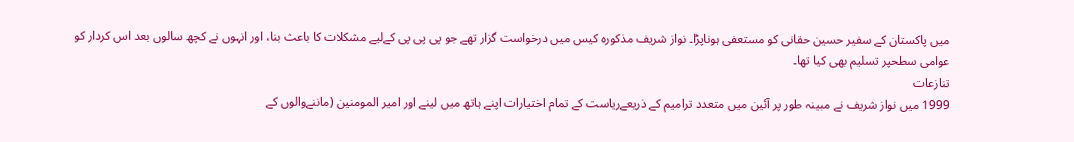میں پاکستان کے سفیر حسین حقانی کو مستعفی ہوناپڑا۔ نواز شریف مذکورہ کیس میں درخواست گزار تھے جو پی پی پی کےلیے مشکلات کا باعث بنا، اور انہوں نے کچھ سالوں بعد اس کردار کو عوامی سطحپر تسلیم بھی کیا تھا۔
تنازعات
1999 میں نواز شریف نے مبینہ طور پر آئین میں متعدد ترامیم کے ذریعےریاست کے تمام اختیارات اپنے ہاتھ میں لینے اور امیر المومنین (ماننےوالوں کے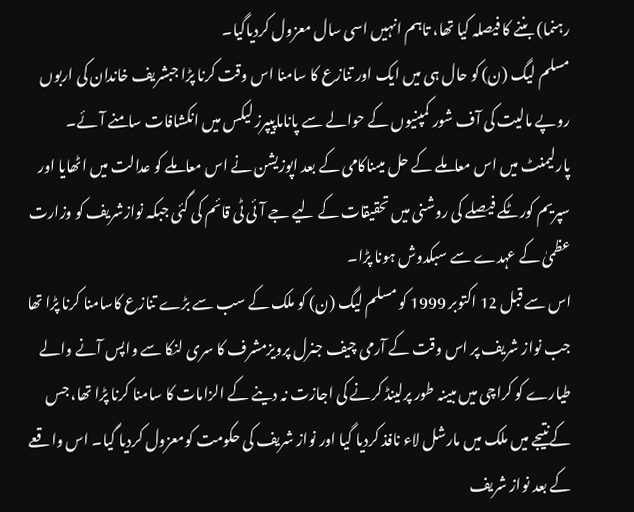رہنما) بننے کا فیصلہ کیا تھا، تاہم انہیں اسی سال معزول کردیاگیا۔
مسلم لیگ (ن) کو حال ہی میں ایک اور تنازع کا سامنا اس وقت کرنا پڑا جبشریف خاندان کی اربوں روپے مالیت کی آف شور کمپنیوں کے حوالے سے پاناماپیپرز لیکس میں انکشافات سامنے آئے۔ پارلیمنٹ میں اس معاملے کے حل میںناکامی کے بعد اپوزیشن نے اس معاملے کو عدالت میں اٹھایا اور سپریم کورٹکے فیصلے کی روشنی میں تحقیقات کے لیے جے آئی ٹی قائم کی گئی جبکہ نوازشریف کو وزارت عظمیٰ کے عہدے سے سبکدوش ہونا پڑا۔
اس سے قبل 12 اکتوبر 1999 کو مسلم لیگ (ن) کو ملک کے سب سے بڑے تنازع کاسامنا کرنا پڑا تھا جب نواز شریف پر اس وقت کے آرمی چیف جنرل پرویزمشرف کا سری لنکا سے واپس آنے والے طیارے کو کراچی میں مبینہ طور پرلینڈ کرنے کی اجازت نہ دینے کے الزامات کا سامنا کرنا پڑا تھا، جس کےنتیجے میں ملک میں مارشل لاء نافذ کردیا گیا اور نواز شریف کی حکومت کومعزول کردیا گیا۔ اس واقعے کے بعد نواز شریف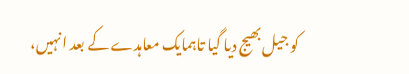کو جیل بھیج دیا گیا تاہمایک معاہدے کے بعد انہیں،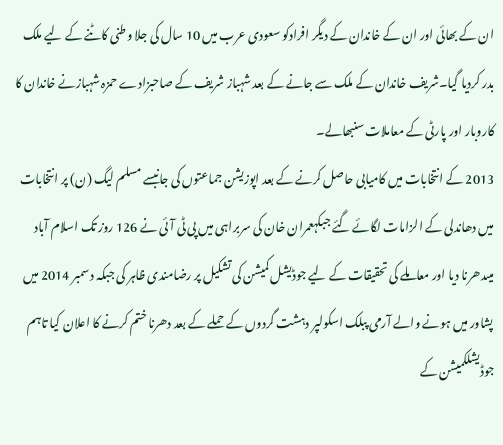ان کے بھائی اور ان کے خاندان کے دیگر افرادکو سعودی عرب میں 10 سال کی جلا وطنی کاٹنے کے لیے ملک بدر کردیا گیا۔شریف خاندان کے ملک سے جانے کے بعد شہباز شریف کے صاحبزادے حمزہ شہبازنے خاندان کا کاروبار اور پارٹی کے معاملات سنبھالے۔
2013 کے انتخابات میں کامیابی حاصل کرنے کے بعد اپوزیشن جماعتوں کی جانبسے مسلم لیگ (ن) پر انتخابات میں دھاندلی کے الزامات لگائے گئے جبکہعمران خان کی سربراہی میں پی ٹی آئی نے 126 روز تک اسلام آباد میںدھرنا دیا اور معاملے کی تحقیقات کے لیے جوڈیشل کمیشن کی تشکیل پر رضامندی ظاہر کی جبکہ دسمبر 2014 میں پشاور میں ہونے والے آرمی پبلک اسکولپر دہشت گردوں کے حملے کے بعد دھرنا ختم کرنے کا اعلان کیا تاہم جوڈیشلکمیشن کے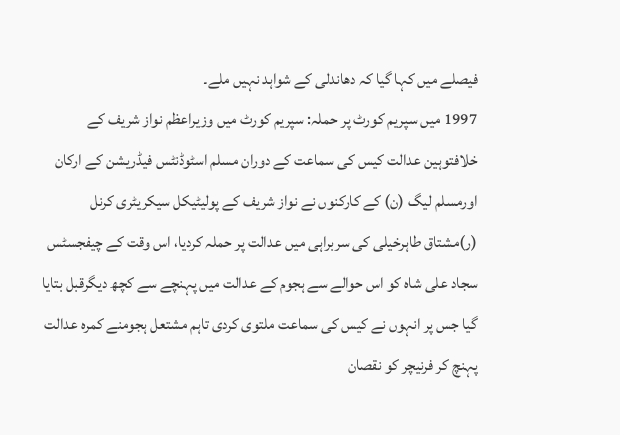فیصلے میں کہا گیا کہ دھاندلی کے شواہد نہیں ملے۔
1997 میں سپریم کورٹ پر حملہ: سپریم کورٹ میں وزیراعظم نواز شریف کے خلافتوہین عدالت کیس کی سماعت کے دوران مسلم اسٹوڈنٹس فیڈریشن کے ارکان اورمسلم لیگ (ن) کے کارکنوں نے نواز شریف کے پولیٹیکل سیکریٹری کرنل (ر)مشتاق طاہرخیلی کی سربراہی میں عدالت پر حملہ کردیا، اس وقت کے چیفجسٹس سجاد علی شاہ کو اس حوالے سے ہجوم کے عدالت میں پہنچے سے کچھ دیگرقبل بتایا گیا جس پر انہوں نے کیس کی سماعت ملتوی کردی تاہم مشتعل ہجومنے کمرہ عدالت پہنچ کر فرنیچر کو نقصان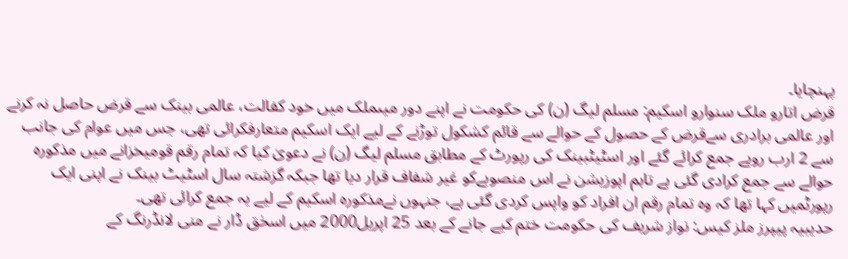پہنچایا۔
قرض اتارو ملک سنوارو اسکیم: مسلم لیگ (ن) کی حکومت نے اپنے دور میںملک میں خود کفالت، عالمی بینک سے قرض حاصل نہ کرنے اور عالمی برادری سےقرض کے حصول کے حوالے سے قائم کشکول توڑنے کے لیے ایک اسکیم متعارفکرائی تھی، جس میں عوام کی جانب سے 2 ارب روپے جمع کرائے گئے اور اسٹیٹبینک کی رپورٹ کے مطابق مسلم لیگ (ن) نے دعویٰ کیا کہ تمام رقم قومیخزانے میں مذکورہ حوالے سے جمع کرادی گئی ہے تاہم اپوزیشن نے اس منصوبےکو غیر شفاف قرار دیا تھا جبکہ گزشتہ سال اسٹیٹ بینک نے اپنی ایک رپورٹمیں کہا تھا کہ وہ تمام رقم ان افراد کو واپس کردی گئی ہے، جنہوں نےمذکورہ اسکیم کے لیے یہ جمع کرائی تھی۔
حدیبیہ پیپرز ملز کیس: نواز شریف کی حکومت ختم کیے جانے کے بعد 25 اپریل2000 میں اسحٰق ڈار نے منی لانڈرنگ کے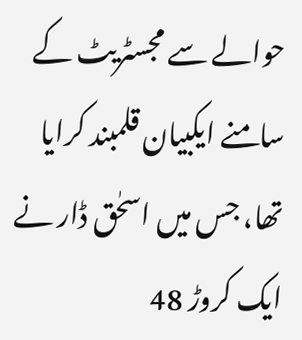حوالے سے مجسٹریٹ کے سامنے ایکبیان قلمبند کرایا تھا، جس میں اسحٰق ڈار نے ایک کروڑ 48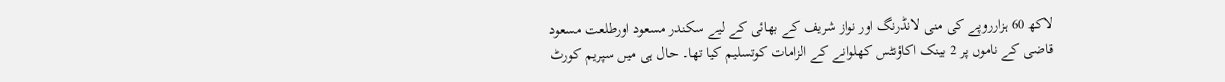لاکھ 60 ہزارروپے کی منی لانڈرنگ اور نواز شریف کے بھائی کے لیے سکندر مسعود اورطلعت مسعود قاضی کے ناموں پر 2 بینک اکاؤنٹس کھلوانے کے الزامات کوتسلیم کیا تھا۔ حال ہی میں سپریم کورٹ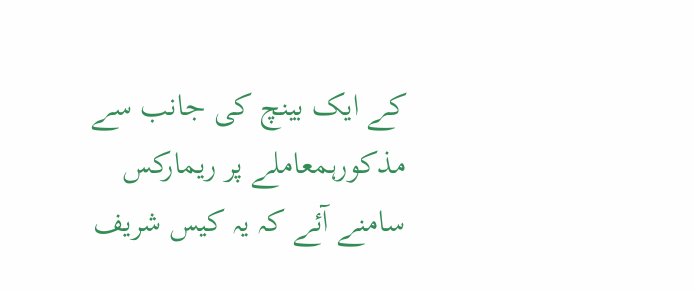کے ایک بینچ کی جانب سے مذکورہمعاملے پر ریمارکس سامنے آئے کہ یہ کیس شریف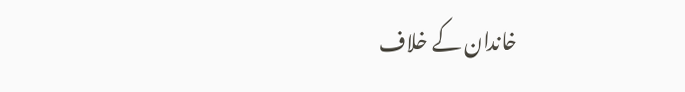خاندان کے خلاف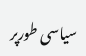سیاسی طورپر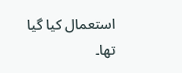استعمال کیا گیا تھا۔